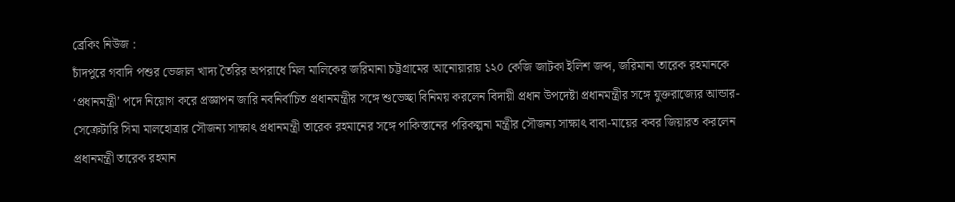ব্রেকিং নিউজ :
চাঁদপুরে গবাদি পশুর ভেজাল খাদ্য তৈরির অপরাধে মিল মালিকের জরিমানা চট্টগ্রামের আনোয়ারায় ১২০ কেজি জাটকা ইলিশ জব্দ, জরিমানা তারেক রহমানকে ‘প্রধানমন্ত্রী’ পদে নিয়োগ করে প্রজ্ঞাপন জারি নবনির্বাচিত প্রধানমন্ত্রীর সঙ্গে শুভেচ্ছা বিনিময় করলেন বিদায়ী প্রধান উপদেষ্টা প্রধানমন্ত্রীর সঙ্গে যুক্তরাজ্যের আন্ডার-সেক্রেটারি সিমা মালহোত্রার সৌজন্য সাক্ষাৎ প্রধানমন্ত্রী তারেক রহমানের সঙ্গে পাকিস্তানের পরিকল্পনা মন্ত্রীর সৌজন্য সাক্ষাৎ বাবা-মায়ের কবর জিয়ারত করলেন প্রধানমন্ত্রী তারেক রহমান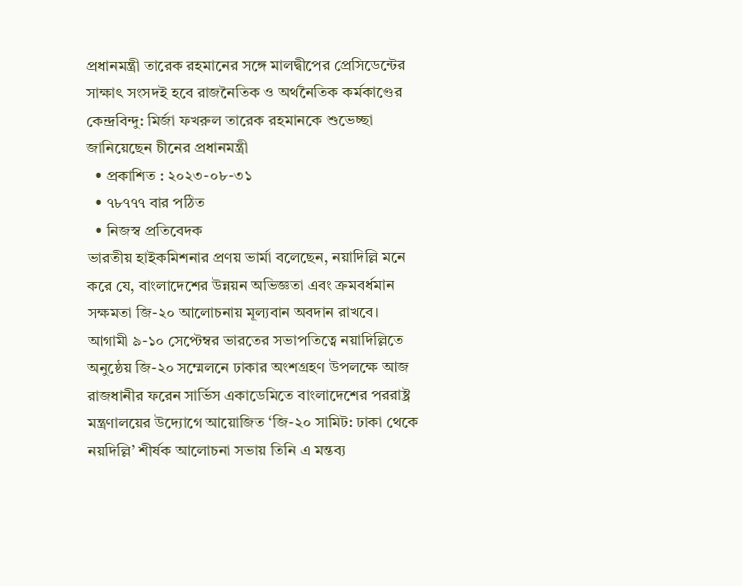প্রধানমন্ত্রী তারেক রহমানের সঙ্গে মালদ্বীপের প্রেসিডেন্টের সাক্ষাৎ সংসদই হবে রাজনৈতিক ও অর্থনৈতিক কর্মকাণ্ডের কেন্দ্রবিন্দু: মির্জা ফখরুল তারেক রহমানকে শুভেচ্ছা জানিয়েছেন চীনের প্রধানমন্ত্রী
  • প্রকাশিত : ২০২৩-০৮-৩১
  • ৭৮৭৭৭ বার পঠিত
  • নিজস্ব প্রতিবেদক
ভারতীয় হাইকমিশনার প্রণয় ভার্মা বলেছেন, নয়াদিল্লি মনে করে যে, বাংলাদেশের উন্নয়ন অভিজ্ঞতা এবং ক্রমবর্ধমান সক্ষমতা জি-২০ আলোচনায় মূল্যবান অবদান রাখবে।
আগামী ৯-১০ সেপ্টেম্বর ভারতের সভাপতিত্বে নয়াদিল্লিতে অনুষ্ঠেয় জি-২০ সম্মেলনে ঢাকার অংশগ্রহণ উপলক্ষে আজ রাজধানীর ফরেন সার্ভিস একাডেমিতে বাংলাদেশের পররাষ্ট্র মন্ত্রণালয়ের উদ্যোগে আয়োজিত ‘জি-২০ সামিট: ঢাকা থেকে নয়দিল্লি’ শীর্ষক আলোচনা সভায় তিনি এ মন্তব্য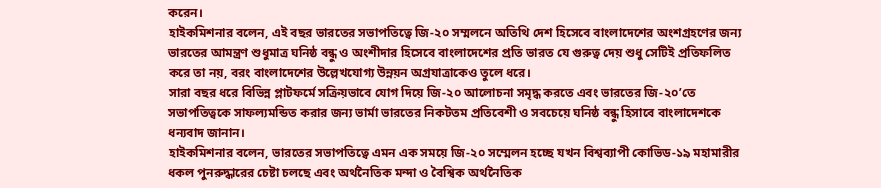করেন।
হাইকমিশনার বলেন, এই বছর ভারতের সভাপতিত্বে জি-২০ সম্মলনে অতিথি দেশ হিসেবে বাংলাদেশের অংশগ্রহণের জন্য ভারতের আমন্ত্রণ শুধুমাত্র ঘনিষ্ঠ বন্ধু ও অংশীদার হিসেবে বাংলাদেশের প্রতি ভারত যে গুরুত্ব দেয় শুধু সেটিই প্রতিফলিত করে তা নয়, বরং বাংলাদেশের উল্লেখযোগ্য উন্নয়ন অগ্রযাত্রাকেও তুলে ধরে।
সারা বছর ধরে বিভিন্ন প্লাটফর্মে সক্রিয়ভাবে যোগ দিয়ে জি-২০ আলোচনা সমৃদ্ধ করতে এবং ভারতের জি-২০’তে সভাপতিত্বকে সাফল্যমন্ডিত করার জন্য ভার্মা ভারতের নিকটতম প্রতিবেশী ও সবচেয়ে ঘনিষ্ঠ বন্ধু হিসাবে বাংলাদেশকে ধন্যবাদ জানান।
হাইকমিশনার বলেন, ভারতের সভাপতিত্বে এমন এক সময়ে জি-২০ সম্মেলন হচ্ছে যখন বিশ্বব্যাপী কোভিড-১৯ মহামারীর ধকল পুনরুদ্ধারের চেষ্টা চলছে এবং অর্থনৈতিক মন্দা ও বৈশ্বিক অর্থনৈতিক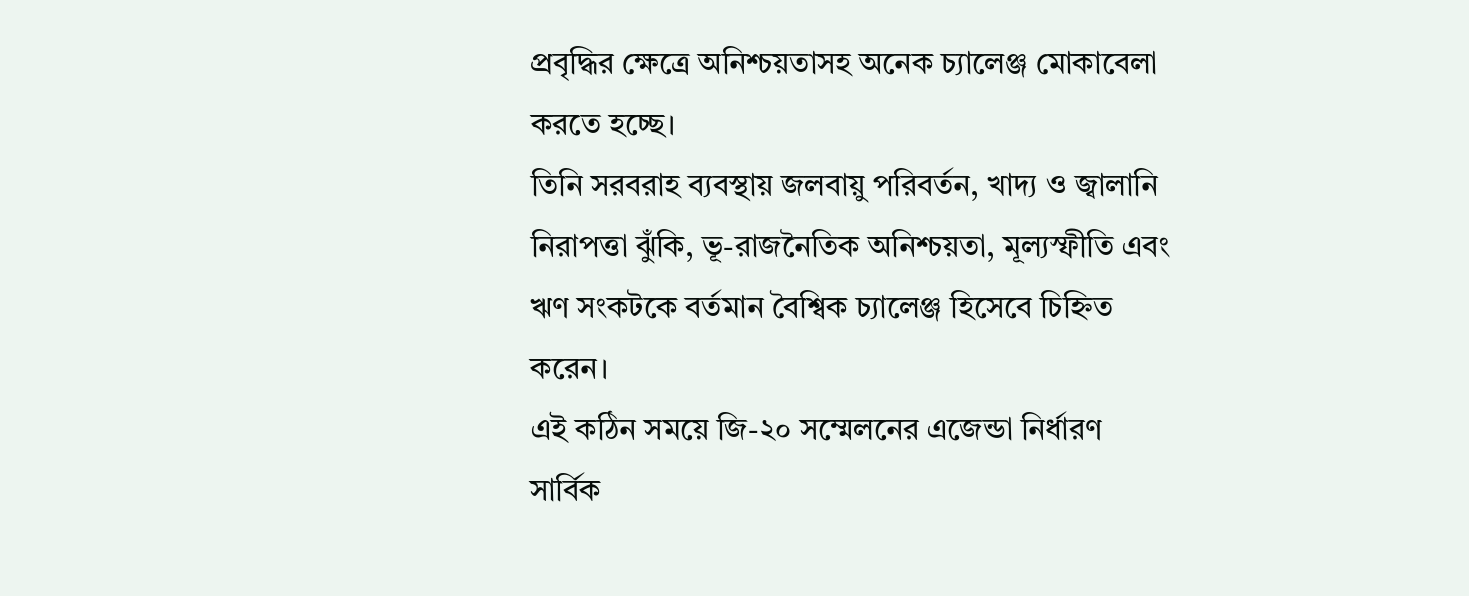প্রবৃদ্ধির ক্ষেত্রে অনিশ্চয়তাসহ অনেক চ্যালেঞ্জ মোকাবেলা করতে হচ্ছে।
তিনি সরবরাহ ব্যবস্থায় জলবায়ু পরিবর্তন, খাদ্য ও জ্বালানি নিরাপত্তা ঝুঁকি, ভূ-রাজনৈতিক অনিশ্চয়তা, মূল্যস্ফীতি এবং ঋণ সংকটকে বর্তমান বৈশ্বিক চ্যালেঞ্জ হিসেবে চিহ্নিত করেন।
এই কঠিন সময়ে জি-২০ সম্মেলনের এজেন্ডা নির্ধারণ সার্বিক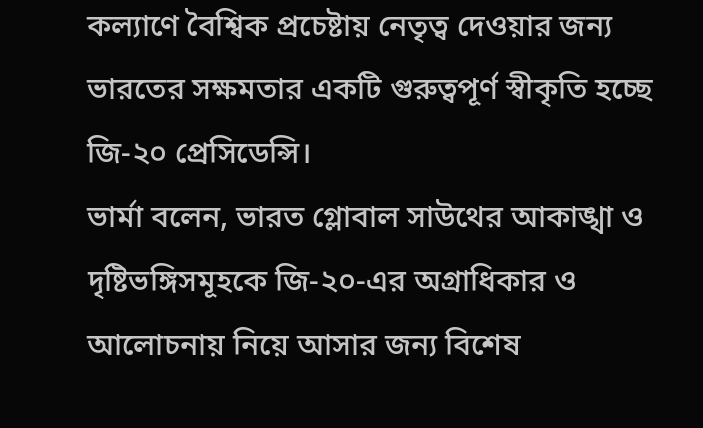কল্যাণে বৈশ্বিক প্রচেষ্টায় নেতৃত্ব দেওয়ার জন্য ভারতের সক্ষমতার একটি গুরুত্বপূর্ণ স্বীকৃতি হচ্ছে জি-২০ প্রেসিডেন্সি।
ভার্মা বলেন, ভারত গ্লোবাল সাউথের আকাঙ্খা ও দৃষ্টিভঙ্গিসমূহকে জি-২০-এর অগ্রাধিকার ও আলোচনায় নিয়ে আসার জন্য বিশেষ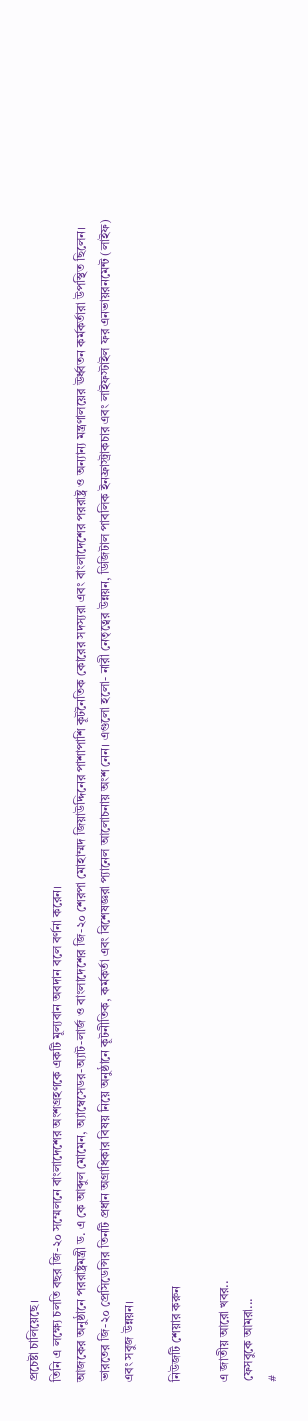প্রচেষ্টা চালিয়েছে।
তিনি এ লক্ষ্যে চলতি বছর জি-২০ সম্মেলনে বাংলাদেশের অংশগ্রহণকে একটি মূল্যবান অবদান বলে বর্ণনা করেন।
আজকের অনুষ্ঠানে পররাষ্ট্রমন্ত্রী ড. এ কে আব্দুল মোমেন, অ্যাম্বেসেডর-অ্যাট-লার্জ ও বাংলাদেশের জি-২০ শেরপা মোহাম্মদ জিয়াউদ্দিনের পাশাপাশি কূটনৈতিক কোরের সদস্যরা এবং বাংলাদেশের পররাষ্ট্র ও অন্যান্য মন্ত্রণালয়ের ঊর্ধ্বতন কর্মকর্তারা উপস্থিত ছিলেন।
ভারতের জি-২০ প্রেসিডেন্সির তিনটি প্রধান অগ্রাধিকার বিষয় নিয়ে অনুষ্ঠানে কূটনীতিক, কর্মকর্তা এবং বিশেষজ্ঞরা প্যানেল আলোচনায় অংশ নেন। এগুলো হলো- নারী নেতৃত্বের উন্নয়ন, ডিজিটাল পাবলিক ইনফ্রাস্ট্রাকচার এবং লাইফস্টাইল ফর এনভায়রনমেন্ট (লাইফ) এবং সবুজ উন্নয়ন।

নিউজটি শেয়ার করুন

এ জাতীয় আরো খবর..
ফেসবুকে আমরা...
#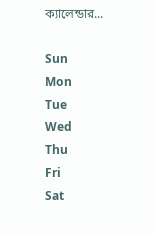ক্যালেন্ডার...

Sun
Mon
Tue
Wed
Thu
Fri
Sat